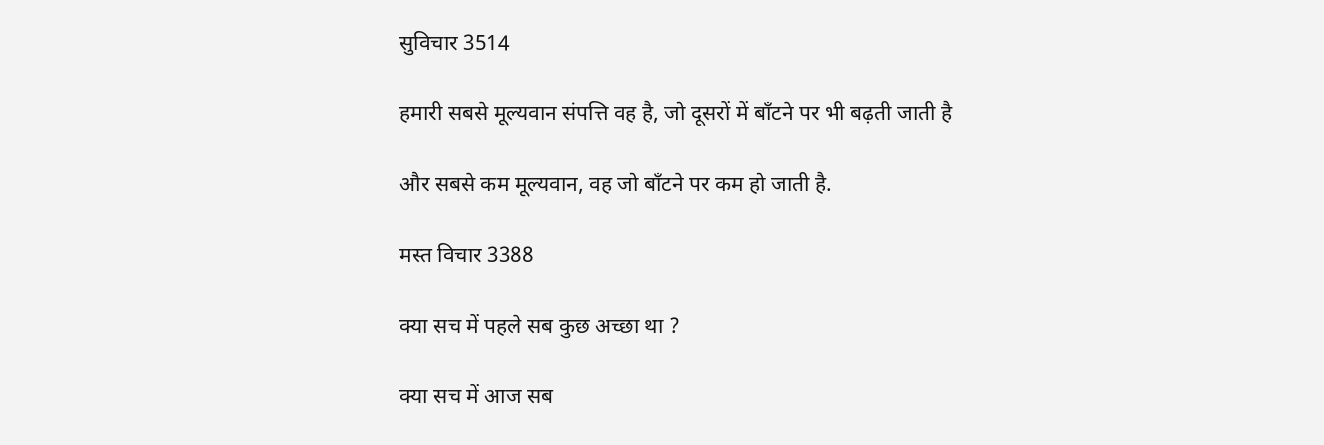सुविचार 3514

हमारी सबसे मूल्यवान संपत्ति वह है, जो दूसरों में बाँटने पर भी बढ़ती जाती है

और सबसे कम मूल्यवान, वह जो बाँटने पर कम हो जाती है.

मस्त विचार 3388

क्या सच में पहले सब कुछ अच्छा था ?

क्या सच में आज सब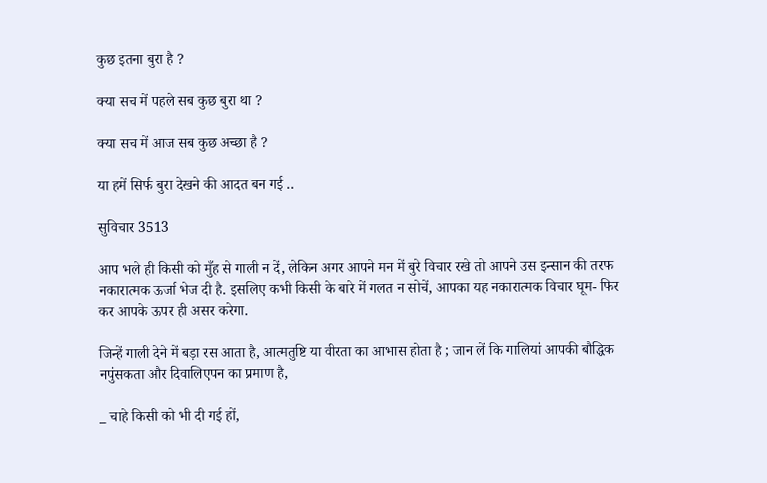कुछ इतना बुरा है ?

क्या सच में पहले सब कुछ बुरा था ?

क्या सच में आज सब कुछ अच्छा है ?

या हमें सिर्फ बुरा देखने की आदत बन गई ..

सुविचार 3513

आप भले ही किसी को मुँह से गाली न दें, लेकिन अगर आपने मन में बुरे विचार रखे तो आपने उस इन्सान की तरफ नकारात्मक ऊर्जा भेज दी है. इसलिए कभी किसी के बारे में गलत न सोचें, आपका यह नकारात्मक विचार घूम- फिर कर आपके ऊपर ही असर करेगा.

जिन्हें गाली देने में बड़ा रस आता है, आत्मतुष्टि या वीरता का आभास होता है ; जान लें कि गालियां आपकी बौद्धिक नपुंसकता और दिवालिएपन का प्रमाण है,

_ चाहे किसी को भी दी गई हों,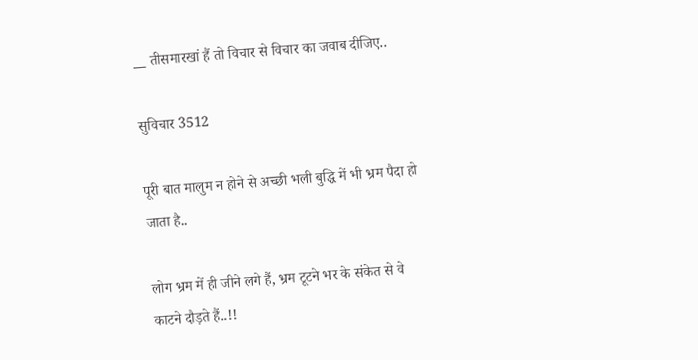__ तीसमारखां हैं तो विचार से विचार का जवाब दीजिए..

सुविचार 3512

पूरी बात मालुम न होने से अच्छी भली बुद्धि में भी भ्रम पैदा हो जाता है..

लोग भ्रम में ही जीने लगे हैं, भ्रम टूटने भर के संकेत से वे काटने दौड़ते हैं..!!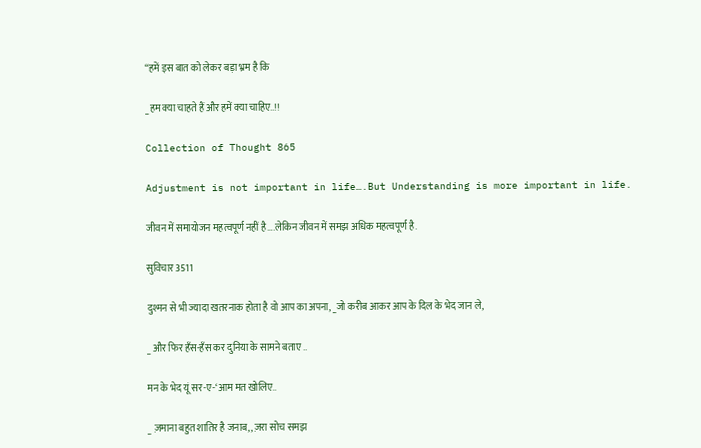“हमें इस बात को लेकर बड़ा भ्रम है कि

_हम क्या चाहते हैं और हमें क्या चाहिए..!!

Collection of Thought 865

Adjustment is not important in life….But Understanding is more important in life.

जीवन में समायोजन महत्वपूर्ण नहीं है….लेकिन जीवन में समझ अधिक महत्वपूर्ण है.

सुविचार 3511

दुश्मन से भी ज्यादा खतरनाक होता है वो आप का अपना, _जो करीब आकर आप के दिल के भेद जान ले,

_ और फिर हँस-हँस कर दुनिया के सामने बताए ..

मन के भेद यूं सर-ए-‘आम मत खोलिए..

_ ज़माना बहुत शातिर है जनाब,, ज़रा सोच समझ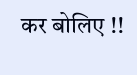कर बोलिए !!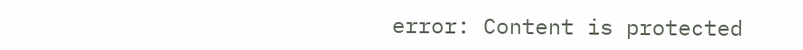error: Content is protected